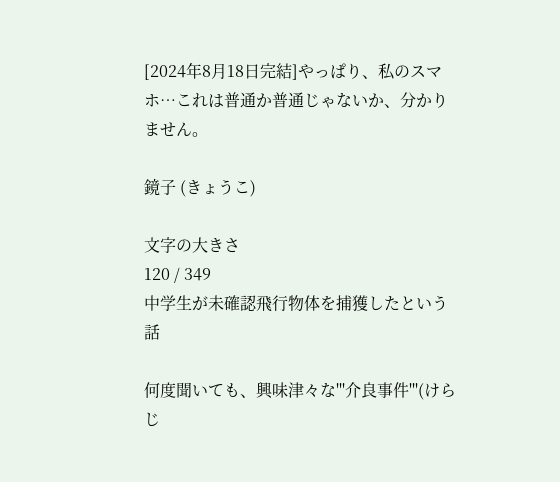[2024年8月18日完結]やっぱり、私のスマホ…これは普通か普通じゃないか、分かりません。

鏡子 (きょうこ)

文字の大きさ
120 / 349
中学生が未確認飛行物体を捕獲したという話

何度聞いても、興味津々な'''介良事件'''(けらじ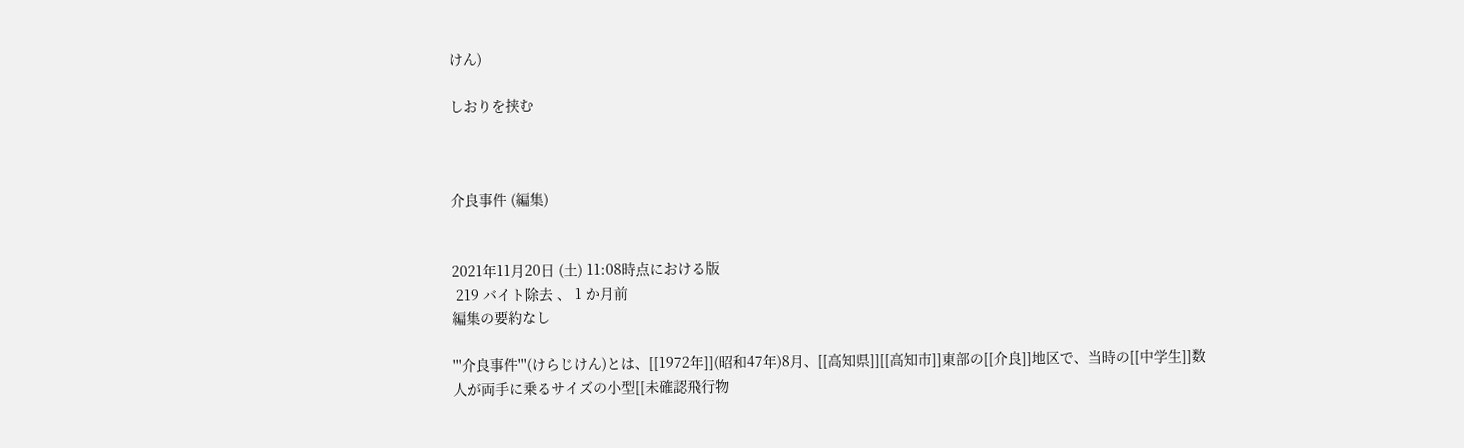けん)

しおりを挟む



介良事件 (編集)


2021年11月20日 (土) 11:08時点における版
 219 バイト除去 、 1 か月前
編集の要約なし

'''介良事件'''(けらじけん)とは、[[1972年]](昭和47年)8月、[[高知県]][[高知市]]東部の[[介良]]地区で、当時の[[中学生]]数人が両手に乗るサイズの小型[[未確認飛行物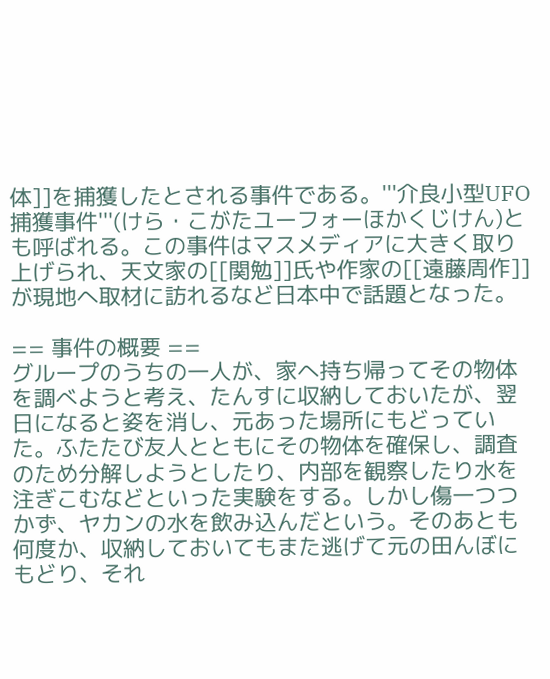体]]を捕獲したとされる事件である。'''介良小型UFO捕獲事件'''(けら・こがたユーフォーほかくじけん)とも呼ばれる。この事件はマスメディアに大きく取り上げられ、天文家の[[関勉]]氏や作家の[[遠藤周作]]が現地へ取材に訪れるなど日本中で話題となった。

== 事件の概要 ==
グループのうちの一人が、家へ持ち帰ってその物体を調べようと考え、たんすに収納しておいたが、翌日になると姿を消し、元あった場所にもどっていた。ふたたび友人とともにその物体を確保し、調査のため分解しようとしたり、内部を観察したり水を注ぎこむなどといった実験をする。しかし傷一つつかず、ヤカンの水を飲み込んだという。そのあとも何度か、収納しておいてもまた逃げて元の田んぼにもどり、それ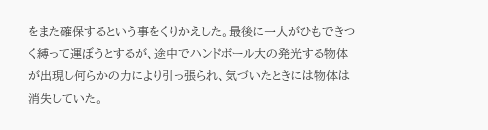をまた確保するという事をくりかえした。最後に一人がひもできつく縛って運ぼうとするが、途中でハンドボール大の発光する物体が出現し何らかの力により引っ張られ、気づいたときには物体は消失していた。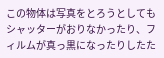この物体は写真をとろうとしてもシャッターがおりなかったり、フィルムが真っ黒になったりしたた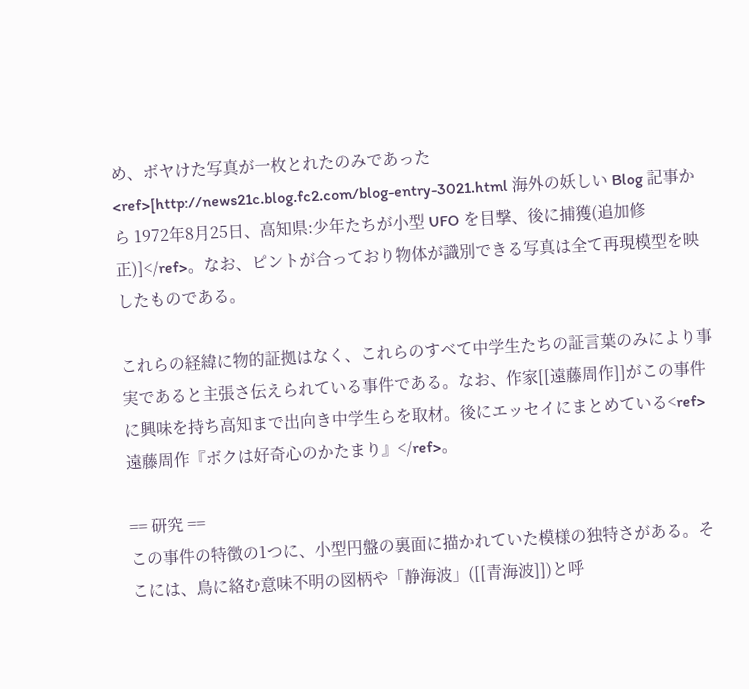め、ボヤけた写真が一枚とれたのみであった<ref>[http://news21c.blog.fc2.com/blog-entry-3021.html 海外の妖しい Blog 記事から 1972年8月25日、高知県:少年たちが小型 UFO を目撃、後に捕獲(追加修正)]</ref>。なお、ピントが合っており物体が識別できる写真は全て再現模型を映したものである。

これらの経緯に物的証拠はなく、これらのすべて中学生たちの証言葉のみにより事実であると主張さ伝えられている事件である。なお、作家[[遠藤周作]]がこの事件に興味を持ち高知まで出向き中学生らを取材。後にエッセイにまとめている<ref>遠藤周作『ボクは好奇心のかたまり』</ref>。

== 研究 ==
この事件の特徴の1つに、小型円盤の裏面に描かれていた模様の独特さがある。そこには、鳥に絡む意味不明の図柄や「静海波」([[青海波]])と呼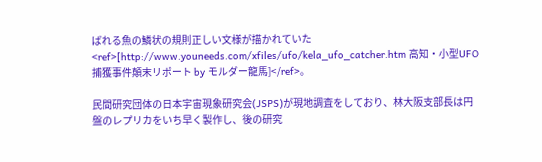ばれる魚の鱗状の規則正しい文様が描かれていた<ref>[http://www.youneeds.com/xfiles/ufo/kela_ufo_catcher.htm 高知・小型UFO捕獲事件顛末リポート by モルダー龍馬]</ref>。

民間研究団体の日本宇宙現象研究会(JSPS)が現地調査をしており、林大阪支部長は円盤のレプリカをいち早く製作し、後の研究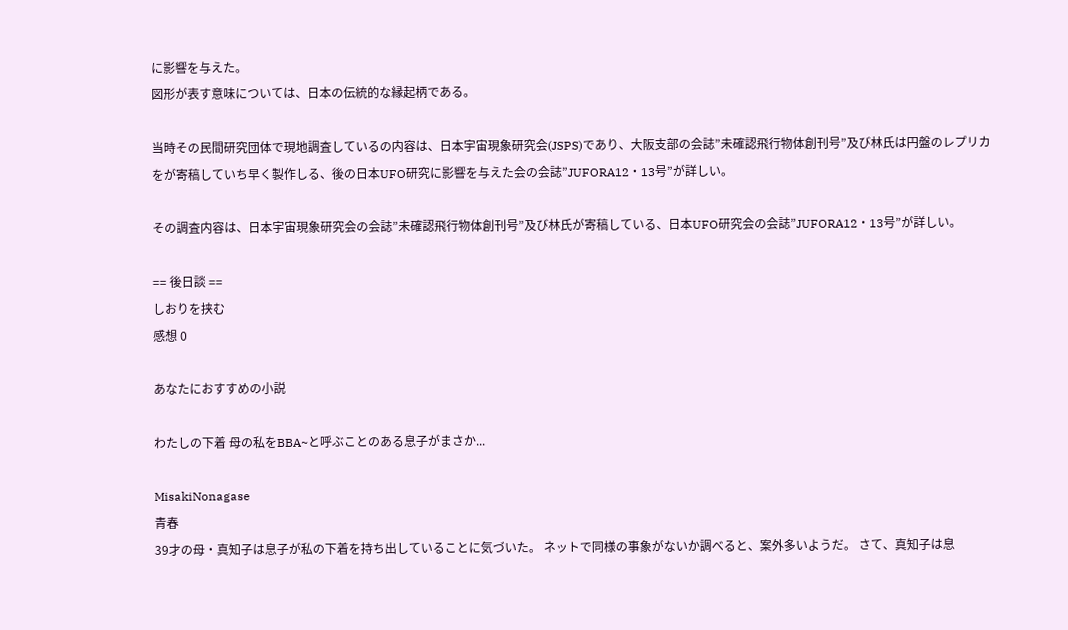に影響を与えた。
図形が表す意味については、日本の伝統的な縁起柄である。

当時その民間研究団体で現地調査しているの内容は、日本宇宙現象研究会(JSPS)であり、大阪支部の会誌”未確認飛行物体創刊号”及び林氏は円盤のレプリカをが寄稿していち早く製作しる、後の日本UFO研究に影響を与えた会の会誌”JUFORA12・13号”が詳しい。

その調査内容は、日本宇宙現象研究会の会誌”未確認飛行物体創刊号”及び林氏が寄稿している、日本UFO研究会の会誌”JUFORA12・13号”が詳しい。

== 後日談 ==
しおりを挟む
感想 0

あなたにおすすめの小説

わたしの下着 母の私をBBA~と呼ぶことのある息子がまさか...

MisakiNonagase
青春
39才の母・真知子は息子が私の下着を持ち出していることに気づいた。 ネットで同様の事象がないか調べると、案外多いようだ。 さて、真知子は息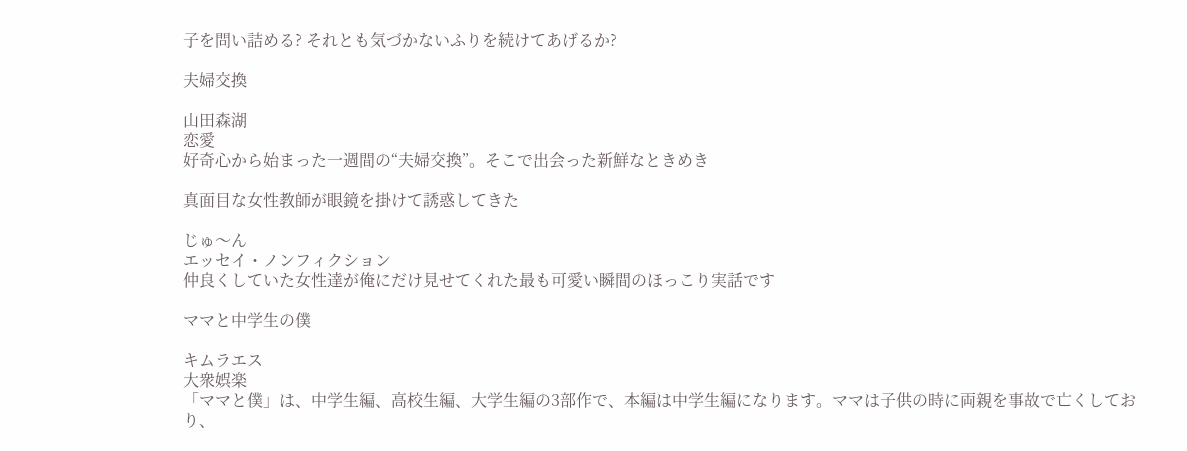子を問い詰める? それとも気づかないふりを続けてあげるか?

夫婦交換

山田森湖
恋愛
好奇心から始まった一週間の“夫婦交換”。そこで出会った新鮮なときめき

真面目な女性教師が眼鏡を掛けて誘惑してきた

じゅ〜ん
エッセイ・ノンフィクション
仲良くしていた女性達が俺にだけ見せてくれた最も可愛い瞬間のほっこり実話です

ママと中学生の僕

キムラエス
大衆娯楽
「ママと僕」は、中学生編、高校生編、大学生編の3部作で、本編は中学生編になります。ママは子供の時に両親を事故で亡くしており、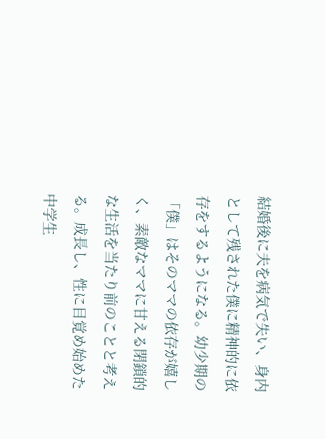結婚後に夫を病気で失い、身内として残された僕に精神的に依存をするようになる。幼少期の「僕」はそのママの依存が嬉しく、素敵なママに甘える閉鎖的な生活を当たり前のことと考える。成長し、性に目覚め始めた中学生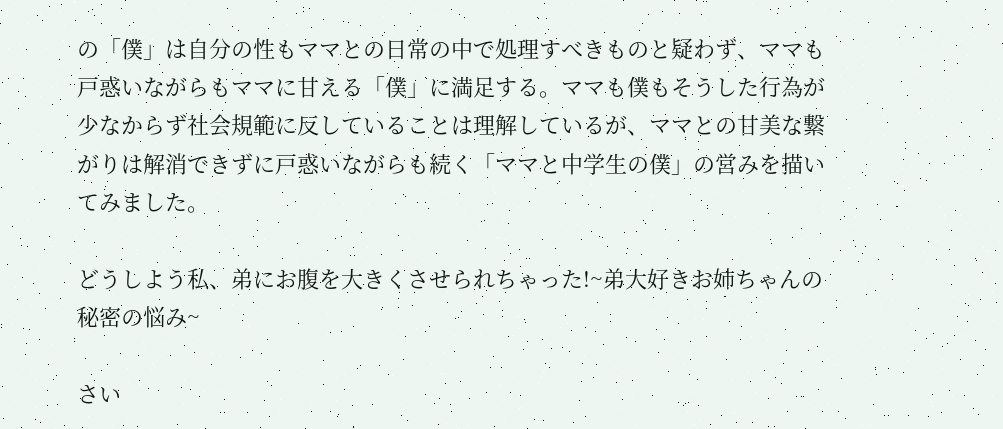の「僕」は自分の性もママとの日常の中で処理すべきものと疑わず、ママも戸惑いながらもママに甘える「僕」に満足する。ママも僕もそうした行為が少なからず社会規範に反していることは理解しているが、ママとの甘美な繋がりは解消できずに戸惑いながらも続く「ママと中学生の僕」の営みを描いてみました。

どうしよう私、弟にお腹を大きくさせられちゃった!~弟大好きお姉ちゃんの秘密の悩み~

さい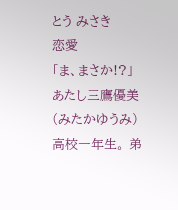とう みさき
恋愛
「ま、まさか!?」 あたし三鷹優美(みたかゆうみ)高校一年生。 弟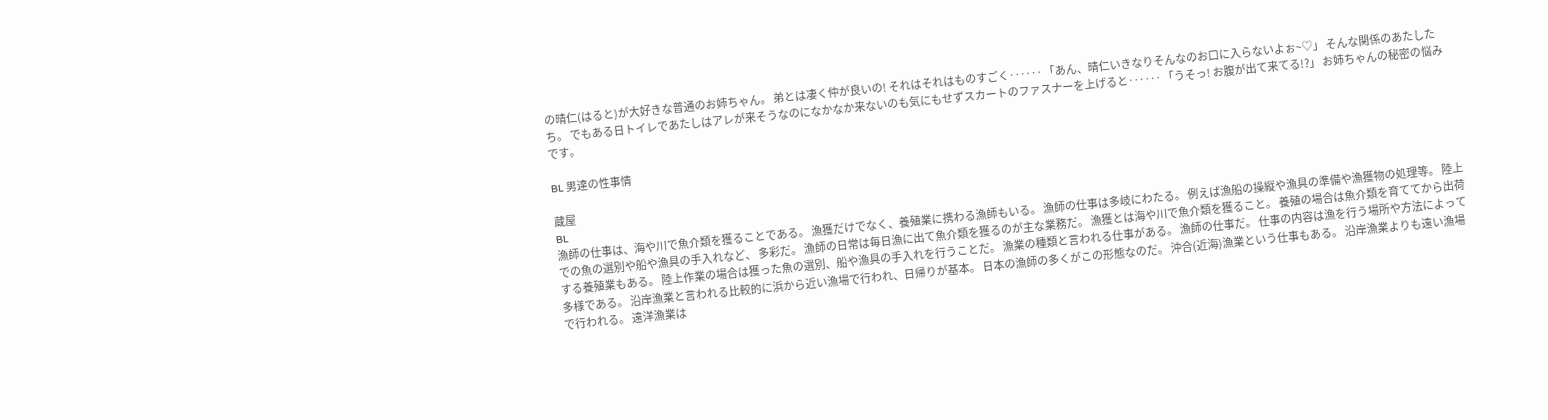の晴仁(はると)が大好きな普通のお姉ちゃん。 弟とは凄く仲が良いの! それはそれはものすごく‥‥‥ 「あん、晴仁いきなりそんなのお口に入らないよぉ~♡」 そんな関係のあたしたち。 でもある日トイレであたしはアレが来そうなのになかなか来ないのも気にもせずスカートのファスナーを上げると‥‥‥ 「うそっ! お腹が出て来てる!?」 お姉ちゃんの秘密の悩みです。

BL 男達の性事情

蔵屋
BL
漁師の仕事は、海や川で魚介類を獲ることである。 漁獲だけでなく、養殖業に携わる漁師もいる。 漁師の仕事は多岐にわたる。 例えば漁船の操縦や漁具の準備や漁獲物の処理等。 陸上での魚の選別や船や漁具の手入れなど、 多彩だ。 漁師の日常は毎日漁に出て魚介類を獲るのが主な業務だ。 漁獲とは海や川で魚介類を獲ること。 養殖の場合は魚介類を育ててから出荷する養殖業もある。 陸上作業の場合は獲った魚の選別、船や漁具の手入れを行うことだ。 漁業の種類と言われる仕事がある。 漁師の仕事だ。 仕事の内容は漁を行う場所や方法によって多様である。 沿岸漁業と言われる比較的に浜から近い漁場で行われ、日帰りが基本。 日本の漁師の多くがこの形態なのだ。 沖合(近海)漁業という仕事もある。 沿岸漁業よりも遠い漁場で行われる。 遠洋漁業は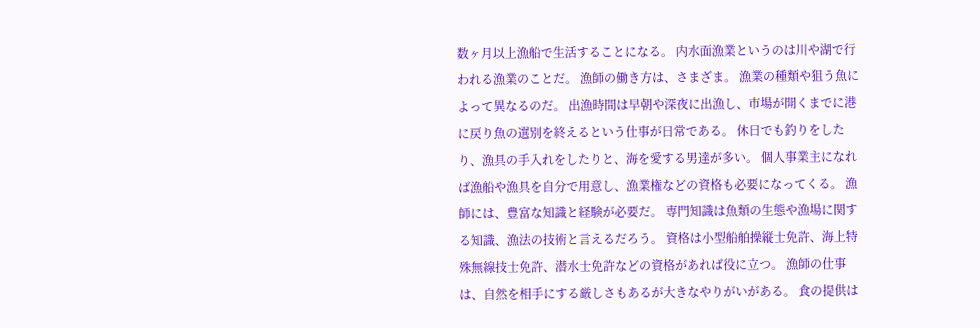数ヶ月以上漁船で生活することになる。 内水面漁業というのは川や湖で行われる漁業のことだ。 漁師の働き方は、さまざま。 漁業の種類や狙う魚によって異なるのだ。 出漁時間は早朝や深夜に出漁し、市場が開くまでに港に戻り魚の選別を終えるという仕事が日常である。 休日でも釣りをしたり、漁具の手入れをしたりと、海を愛する男達が多い。 個人事業主になれば漁船や漁具を自分で用意し、漁業権などの資格も必要になってくる。 漁師には、豊富な知識と経験が必要だ。 専門知識は魚類の生態や漁場に関する知識、漁法の技術と言えるだろう。 資格は小型船舶操縦士免許、海上特殊無線技士免許、潜水士免許などの資格があれば役に立つ。 漁師の仕事は、自然を相手にする厳しさもあるが大きなやりがいがある。 食の提供は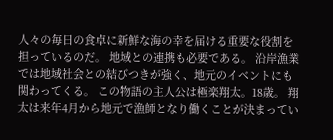人々の毎日の食卓に新鮮な海の幸を届ける重要な役割を担っているのだ。 地域との連携も必要である。 沿岸漁業では地域社会との結びつきが強く、地元のイベントにも関わってくる。 この物語の主人公は極楽翔太。18歳。 翔太は来年4月から地元で漁師となり働くことが決まってい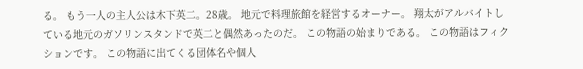る。 もう一人の主人公は木下英二。28歳。 地元で料理旅館を経営するオーナー。 翔太がアルバイトしている地元のガソリンスタンドで英二と偶然あったのだ。 この物語の始まりである。 この物語はフィクションです。 この物語に出てくる団体名や個人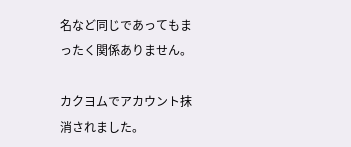名など同じであってもまったく関係ありません。

カクヨムでアカウント抹消されました。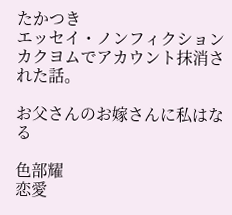たかつき
エッセイ・ノンフィクション
カクヨムでアカウント抹消された話。

お父さんのお嫁さんに私はなる

色部耀
恋愛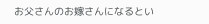お父さんのお嫁さんになるとい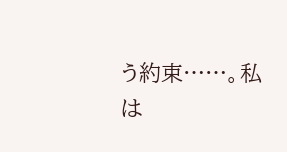う約束……。私は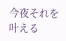今夜それを叶える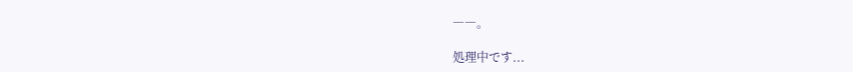――。

処理中です...